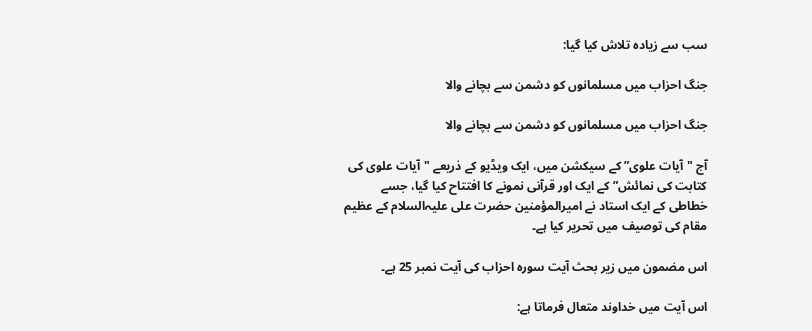سب سے زیادہ تلاش کیا گیا:

جنگ احزاب میں مسلمانوں کو دشمن سے بچانے والا

جنگ احزاب میں مسلمانوں کو دشمن سے بچانے والا

آج "آیات علوی” کے سیکشن میں، ایک ویڈیو کے ذریعے "آیات علوی کی کتابت کی نمائش” کے ایک اور قرآنی نمونے کا افتتاح کیا گیا، جسے خطاطی کے ایک استاد نے امیرالمؤمنین حضرت علی علیہ‌السلام کے عظیم مقام کی توصیف میں تحریر کیا ہے۔

اس مضمون میں زیر بحث آیت سورہ احزاب کی آیت نمبر 25 ہے۔

اس آیت میں خداوند متعال فرماتا ہے: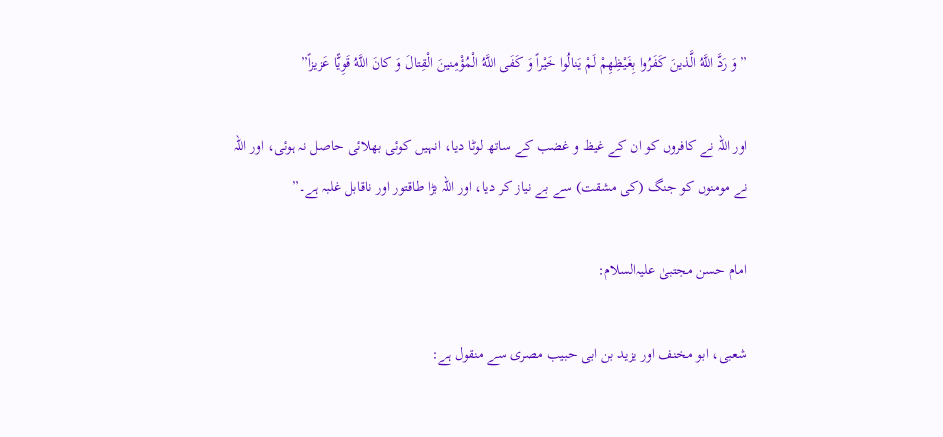” وَ رَدَّ اللَّهُ الَّذينَ كَفَرُوا بِغَيْظِهِمْ لَمْ يَنالُوا خَيْراً وَ كَفَى اللَّهُ الْمُؤْمِنينَ الْقِتالَ وَ كانَ اللَّهُ قَوِيًّا عَزيزاً”

اور اللہ نے کافروں کو ان کے غیظ و غضب کے ساتھ لوٹا دیا، انہیں کوئی بھلائی حاصل نہ ہوئی، اور اللہ نے مومنوں کو جنگ (کی مشقت) سے بے نیاز کر دیا، اور اللہ بڑا طاقتور اور ناقابل غلبہ ہے۔”

امام حسن مجتبیٰ علیہ‌السلام:

شعبی، ابو مخنف اور یزید بن ابی حبیب مصری سے منقول ہے: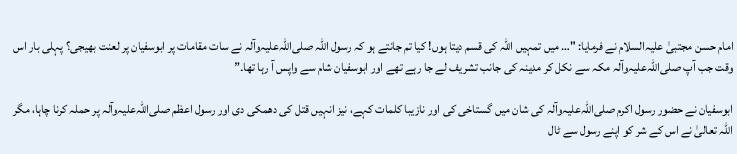امام حسن مجتبیٰ علیہ‌السلام نے فرمایا: "… میں تمہیں اللہ کی قسم دیتا ہوں! کیا تم جانتے ہو کہ رسول اللہ صلی‌اللہ‌علیہ‌وآلہ نے سات مقامات پر ابوسفیان پر لعنت بھیجی؟ پہلی بار اس وقت جب آپ صلی‌اللہ‌علیہ‌وآلہ مکہ سے نکل کر مدینہ کی جانب تشریف لے جا رہے تھے اور ابوسفیان شام سے واپس آ رہا تھا۔”

ابوسفیان نے حضور رسول اکرم صلی‌اللہ‌علیہ‌وآلہ کی شان میں گستاخی کی اور نازیبا کلمات کہے، نیز انہیں قتل کی دھمکی دی اور رسول اعظم صلی‌اللہ‌علیہ‌وآلہ پر حملہ کرنا چاہا، مگر اللہ تعالیٰ نے اس کے شر کو اپنے رسول سے ٹال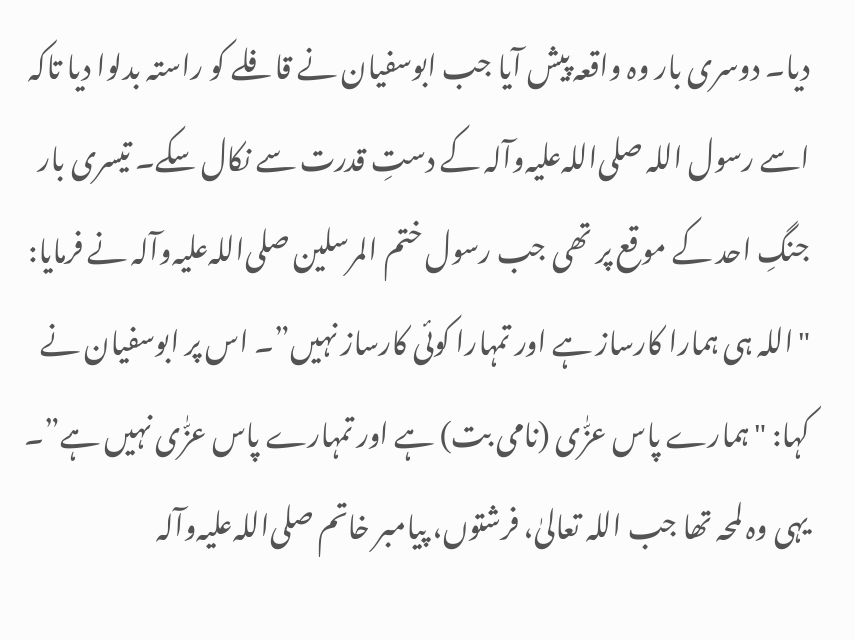دیا۔ دوسری بار وہ واقعہ پیش آیا جب ابوسفیان نے قافلے کو راستہ بدلوا دیا تاکہ اسے رسول اللہ صلی‌اللہ‌علیہ‌وآلہ کے دستِ قدرت سے نکال سکے۔ تیسری بار جنگِ احد کے موقع پر تھی جب رسول ختم المرسلین صلی‌اللہ‌علیہ‌وآلہ نے فرمایا: "اللہ ہی ہمارا کارساز ہے اور تمہارا کوئی کارساز نہیں”۔ اس پر ابوسفیان نے کہا: "ہمارے پاس عزّٰی (نامی بت) ہے اور تمہارے پاس عزّٰی نہیں ہے”۔ یہی وہ لمحہ تھا جب اللہ تعالیٰ، فرشتوں، پیامبر خاتم صلی‌اللہ‌علیہ‌وآلہ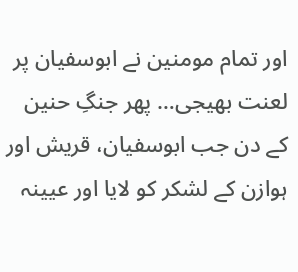اور تمام مومنین نے ابوسفیان پر لعنت بھیجی… پھر جنگِ حنین کے دن جب ابوسفیان، قریش اور ہوازن کے لشکر کو لایا اور عیینہ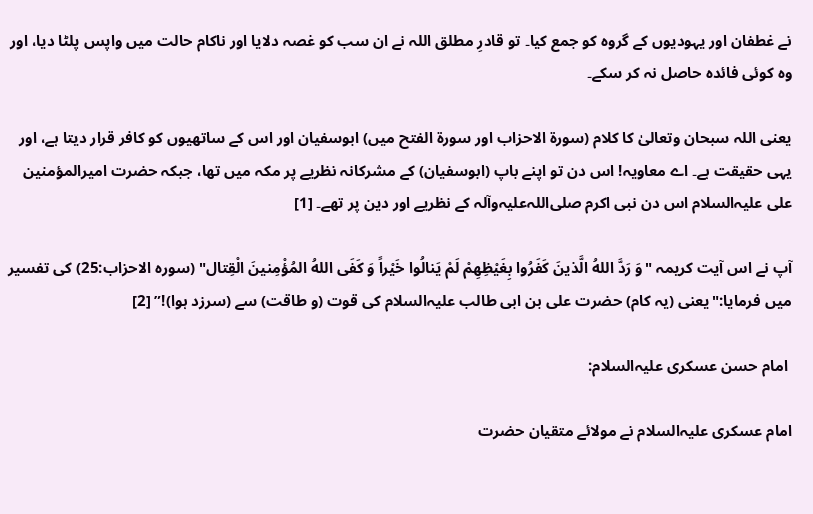نے غطفان اور یہودیوں کے گروہ کو جمع کیا۔ تو قادرِ مطلق اللہ نے ان سب کو غصہ دلایا اور ناکام حالت میں واپس پلٹا دیا، اور وہ کوئی فائدہ حاصل نہ کر سکے۔

یعنی اللہ سبحان وتعالیٰ کا کلام (سورۃ الاحزاب اور سورۃ الفتح میں) ابوسفیان اور اس کے ساتھیوں کو کافر قرار دیتا ہے، اور یہی حقیقت ہے۔ اے معاویہ! اس دن تو اپنے باپ (ابوسفیان) کے مشرکانہ نظریے پر مکہ میں تھا، جبکہ حضرت امیرالمؤمنین علی علیہ‌السلام اس دن نبی اکرم صلی‌اللہ‌علیہ‌وآلہ کے نظریے اور دین پر تھے۔ [1]

آپ نے اس آیت کریمہ "وَ رَدَّ اللهُ الَّذینَ کَفَرُوا بِغَیْظِهِمْ لَمْ یَنالُوا خَیْراً وَ کَفَی اللهُ المُؤْمِنینَ الْقِتال" (سورہ الاحزاب:25) کی تفسیر میں فرمایا:"یعنی (یہ کام) حضرت علی بن ابی طالب علیہ‌السلام کی قوت (و طاقت) سے (سرزد ہوا)!” [2]

 امام حسن عسکری علیہ‌السلام:

امام عسکری علیہ‌السلام نے مولائے متقیان حضرت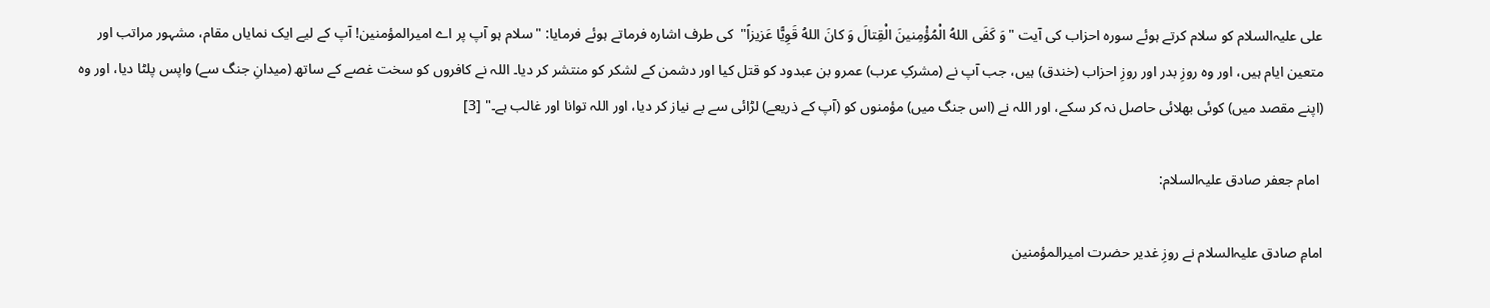علی علیہ‌السلام کو سلام کرتے ہوئے سورہ احزاب کی آیت "وَ كَفَى اللهُ الْمُؤْمِنينَ الْقِتالَ وَ كانَ اللهُ قَوِيًّا عَزيزاً"  کی طرف اشارہ فرماتے ہوئے فرمایا: "سلام ہو آپ پر اے امیرالمؤمنین! آپ کے لیے ایک نمایاں مقام، مشہور مراتب اور متعین ایام ہیں، اور وہ روزِ بدر اور روزِ احزاب (خندق) ہیں، جب آپ نے (مشرکِ عرب) عمرو بن عبدود کو قتل کیا اور دشمن کے لشکر کو منتشر کر دیا۔ اللہ نے کافروں کو سخت غصے کے ساتھ (میدانِ جنگ سے) واپس پلٹا دیا، اور وہ (اپنے مقصد میں) کوئی بھلائی حاصل نہ کر سکے، اور اللہ نے (اس جنگ میں) مؤمنوں کو (آپ کے ذریعے) لڑائی سے بے نیاز کر دیا، اور اللہ توانا اور غالب ہے۔" [3]

 امام جعفر صادق علیہ‌السلام:

امامِ صادق علیہ‌السلام نے روزِ غدیر حضرت امیرالمؤمنین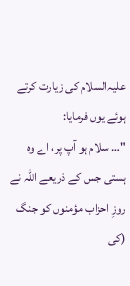علیہ‌السلام کی زیارت کرتے ہوئے یوں فرمایا:
"… سلام ہو آپ پر، اے وہ ہستی جس کے ذریعے اللہ نے روزِ احزاب مؤمنوں کو جنگ (کی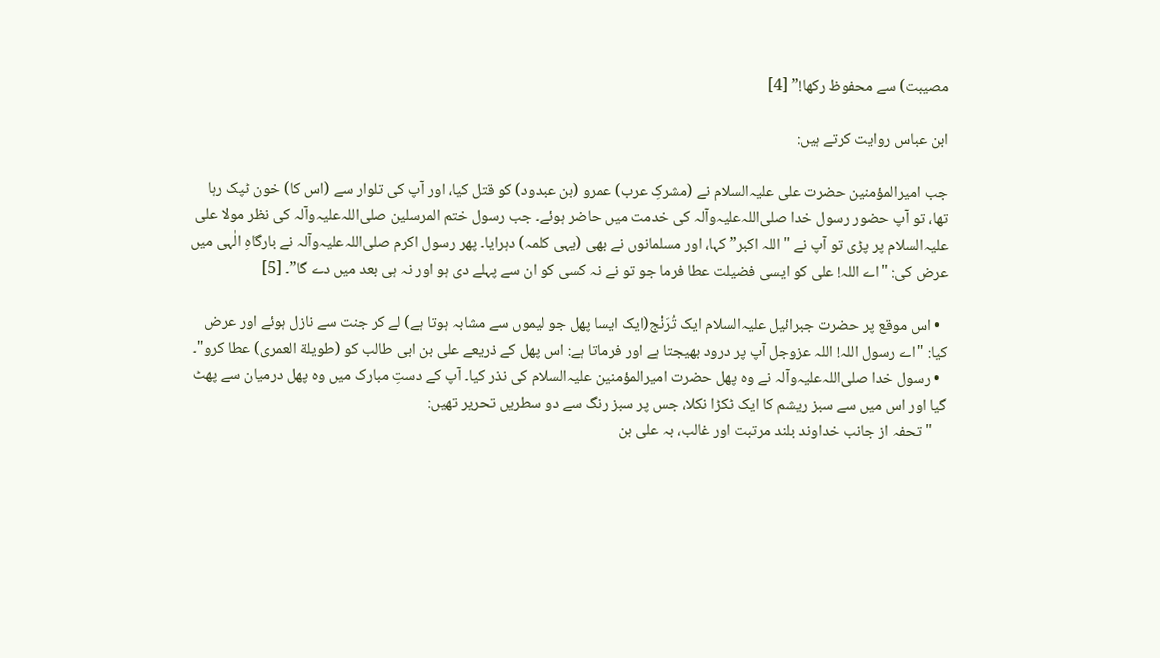مصیبت) سے محفوظ رکھا!” [4]

ابن عباس روایت کرتے ہیں:

جب امیرالمؤمنین حضرت علی علیہ‌السلام نے (مشرکِ عرب) عمرو (بن عبدود) کو قتل کیا، اور آپ کی تلوار سے (اس کا) خون ٹپک رہا تھا، تو آپ حضور رسول خدا صلی‌اللہ‌علیہ‌وآلہ کی خدمت میں حاضر ہوئے۔ جب رسول ختم المرسلین صلی‌اللہ‌علیہ‌وآلہ کی نظر مولا علی علیہ‌السلام پر پڑی تو آپ نے "اللہ اکبر” کہا، اور مسلمانوں نے بھی (یہی کلمہ) دہرایا۔ پھر رسول اکرم صلی‌اللہ‌علیہ‌وآلہ نے بارگاہِ الٰہی میں عرض کی: "اے اللہ! علی کو ایسی فضیلت عطا فرما جو تو نے نہ کسی کو ان سے پہلے دی ہو اور نہ ہی بعد میں دے گا”۔ [5]

  • اس موقع پر حضرت جبرائیل علیہ‌السلام ایک تُرَنْج(ایک ایسا پھل جو لیموں سے مشابہ ہوتا ہے) لے کر جنت سے نازل ہوئے اور عرض کیا: "اے رسول اللہ! اللہ عزوجل آپ پر درود بھیجتا ہے اور فرماتا ہے: اس پھل کے ذریعے علی بن ابی طالب کو (طويلة العمری) عطا کرو"۔
  • رسول خدا صلی‌اللہ‌علیہ‌وآلہ نے وہ پھل حضرت امیرالمؤمنین علیہ‌السلام کی نذر کیا۔ آپ کے دستِ مبارک میں وہ پھل درمیان سے پھٹ گیا اور اس میں سے سبز ریشم کا ایک ٹکڑا نکلا، جس پر سبز رنگ سے دو سطریں تحریر تھیں:
    "تحفہ از جانب خداوند بلند مرتبت اور غالب، بہ علی بن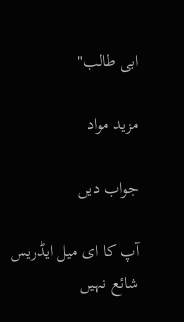ابی طالب"

مزید مواد

جواب دیں

آپ کا ای میل ایڈریس شائع نہیں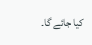کیا جائے گا۔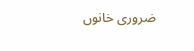ضروری خانوں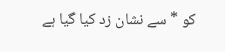کو * سے نشان زد کیا گیا ہے